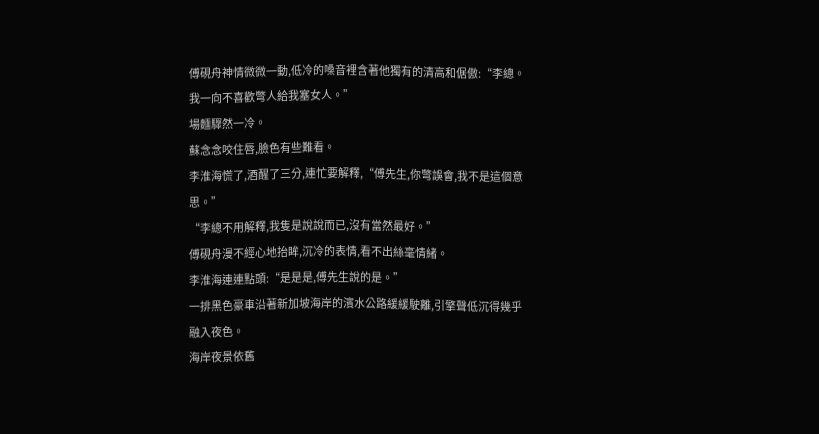傅硯舟神情微微一動,低冷的嗓音裡含著他獨有的清高和倨傲:“李總。我一向不喜歡彆人給我塞女人。”
場麵驟然一冷。
蘇念念咬住唇,臉色有些難看。
李淮海慌了,酒醒了三分,連忙要解釋,“傅先生,你彆誤會,我不是這個意思。”
“李總不用解釋,我隻是說說而已,沒有當然最好。”
傅硯舟漫不經心地抬眸,沉冷的表情,看不出絲毫情緒。
李淮海連連點頭:“是是是,傅先生說的是。”
一排黑色豪車沿著新加坡海岸的濱水公路緩緩駛離,引擎聲低沉得幾乎融入夜色。
海岸夜景依舊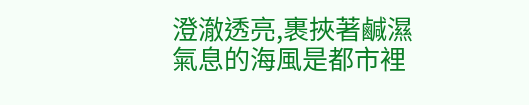澄澈透亮,裹挾著鹹濕氣息的海風是都市裡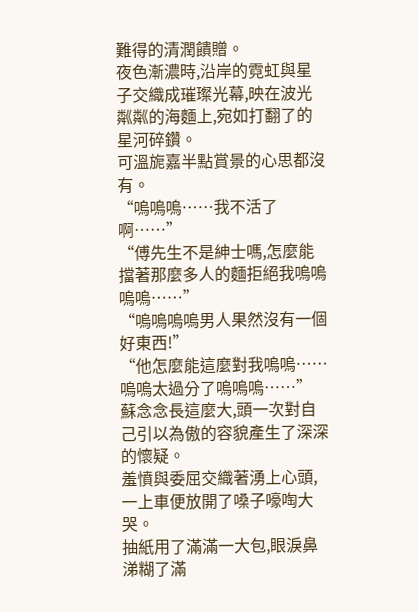難得的清潤饋贈。
夜色漸濃時,沿岸的霓虹與星子交織成璀璨光幕,映在波光粼粼的海麵上,宛如打翻了的星河碎鑽。
可溫旎嘉半點賞景的心思都沒有。
“嗚嗚嗚……我不活了啊……”
“傅先生不是紳士嗎,怎麼能擋著那麼多人的麵拒絕我嗚嗚嗚嗚……”
“嗚嗚嗚嗚男人果然沒有一個好東西!”
“他怎麼能這麼對我嗚嗚……嗚嗚太過分了嗚嗚嗚……”
蘇念念長這麼大,頭一次對自己引以為傲的容貌產生了深深的懷疑。
羞憤與委屈交織著湧上心頭,一上車便放開了嗓子嚎啕大哭。
抽紙用了滿滿一大包,眼淚鼻涕糊了滿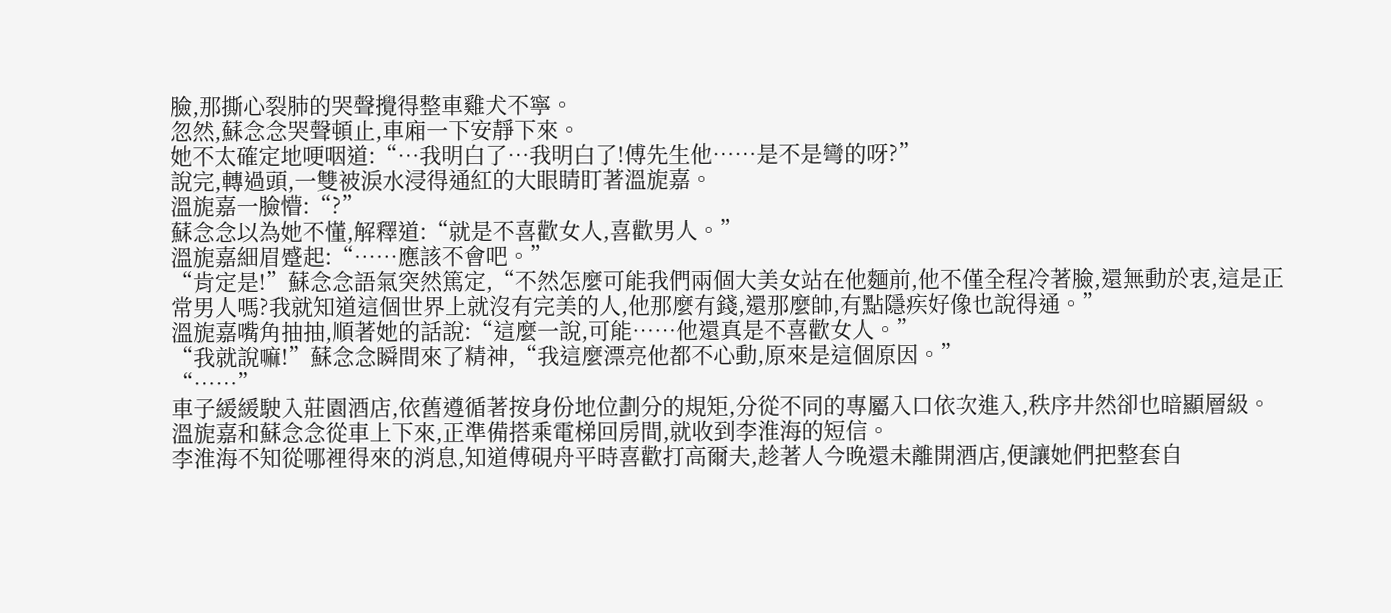臉,那撕心裂肺的哭聲攪得整車雞犬不寧。
忽然,蘇念念哭聲頓止,車廂一下安靜下來。
她不太確定地哽咽道:“…我明白了…我明白了!傅先生他……是不是彎的呀?”
說完,轉過頭,一雙被淚水浸得通紅的大眼睛盯著溫旎嘉。
溫旎嘉一臉懵:“?”
蘇念念以為她不懂,解釋道:“就是不喜歡女人,喜歡男人。”
溫旎嘉細眉蹙起:“……應該不會吧。”
“肯定是!”蘇念念語氣突然篤定,“不然怎麼可能我們兩個大美女站在他麵前,他不僅全程冷著臉,還無動於衷,這是正常男人嗎?我就知道這個世界上就沒有完美的人,他那麼有錢,還那麼帥,有點隱疾好像也說得通。”
溫旎嘉嘴角抽抽,順著她的話說:“這麼一說,可能……他還真是不喜歡女人。”
“我就說嘛!”蘇念念瞬間來了精神,“我這麼漂亮他都不心動,原來是這個原因。”
“……”
車子緩緩駛入莊園酒店,依舊遵循著按身份地位劃分的規矩,分從不同的專屬入口依次進入,秩序井然卻也暗顯層級。
溫旎嘉和蘇念念從車上下來,正準備搭乘電梯回房間,就收到李淮海的短信。
李淮海不知從哪裡得來的消息,知道傅硯舟平時喜歡打高爾夫,趁著人今晚還未離開酒店,便讓她們把整套自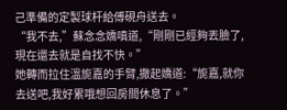己準備的定製球杆給傅硯舟送去。
“我不去,”蘇念念嬌嗔道,“剛剛已經夠丟臉了,現在還去就是自找不快。”
她轉而拉住溫旎嘉的手臂,撒起嬌道:“旎嘉,就你去送吧,我好累哦想回房間休息了。”